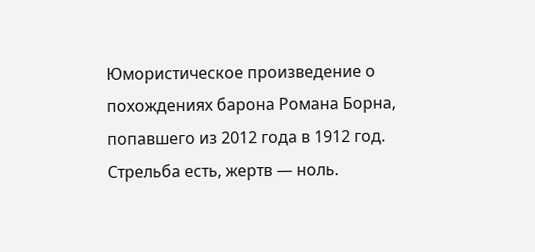Юмористическое произведение о похождениях барона Романа Борна, попавшего из 2012 года в 1912 год. Стрельба есть, жертв — ноль.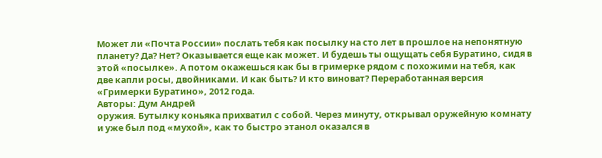Может ли «Почта России» послать тебя как посылку на сто лет в прошлое на непонятную планету? Да? Нет? Оказывается еще как может. И будешь ты ощущать себя Буратино, сидя в этой «посылке». А потом окажешься как бы в гримерке рядом с похожими на тебя, как две капли росы, двойниками. И как быть? И кто виноват? Переработанная версия «Гримерки Буратино», 2012 года.
Авторы: Дум Андрей
оружия. Бутылку коньяка прихватил с собой. Через минуту, открывал оружейную комнату и уже был под «мухой», как то быстро этанол оказался в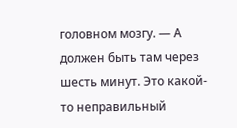головном мозгу. — А должен быть там через шесть минут. Это какой-то неправильный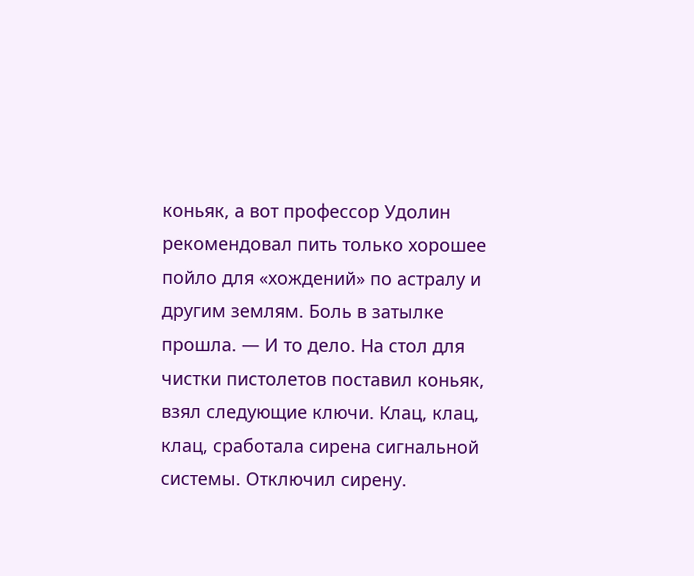коньяк, а вот профессор Удолин рекомендовал пить только хорошее пойло для «хождений» по астралу и другим землям. Боль в затылке прошла. — И то дело. На стол для чистки пистолетов поставил коньяк, взял следующие ключи. Клац, клац, клац, сработала сирена сигнальной системы. Отключил сирену.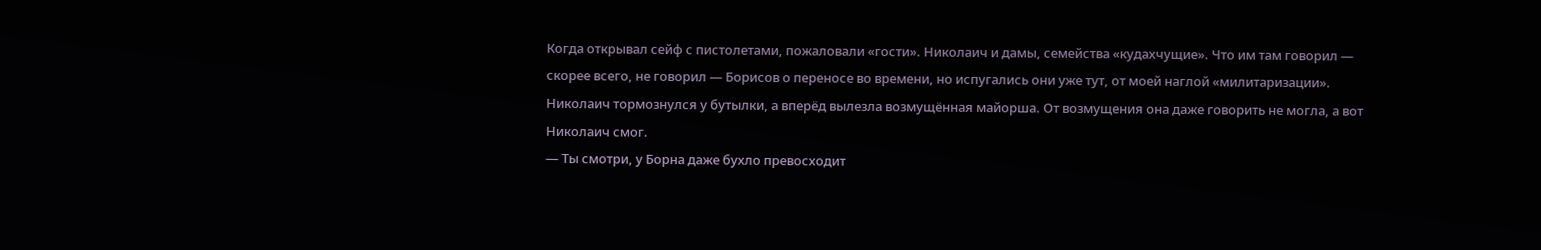Когда открывал сейф с пистолетами, пожаловали «гости». Николаич и дамы, семейства «кудахчущие». Что им там говорил — скорее всего, не говорил — Борисов о переносе во времени, но испугались они уже тут, от моей наглой «милитаризации». Николаич тормознулся у бутылки, а вперёд вылезла возмущённая майорша. От возмущения она даже говорить не могла, а вот Николаич смог.
— Ты смотри, у Борна даже бухло превосходит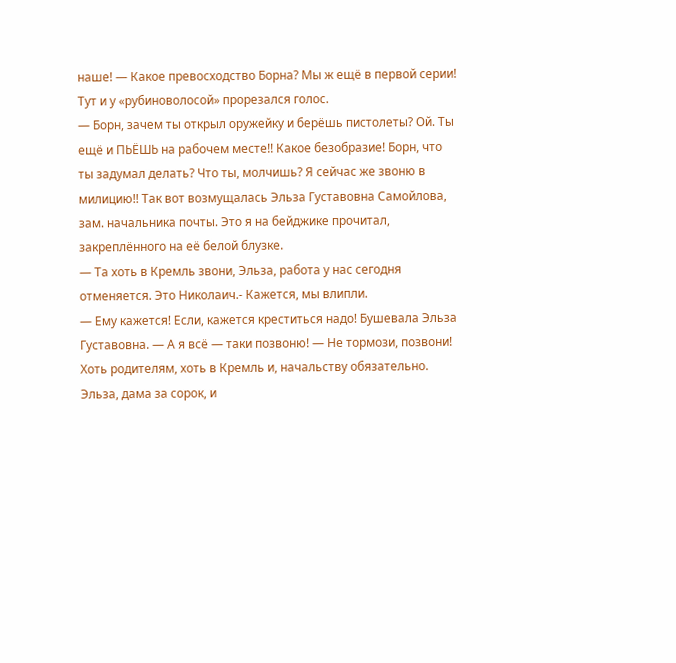наше! — Какое превосходство Борна? Мы ж ещё в первой серии! Тут и у «рубиноволосой» прорезался голос.
— Борн, зачем ты открыл оружейку и берёшь пистолеты? Ой. Ты ещё и ПЬЁШЬ на рабочем месте!! Какое безобразие! Борн, что ты задумал делать? Что ты, молчишь? Я сейчас же звоню в милицию!! Так вот возмущалась Эльза Густавовна Самойлова, зам. начальника почты. Это я на бейджике прочитал, закреплённого на её белой блузке.
— Та хоть в Кремль звони, Эльза, работа у нас сегодня отменяется. Это Николаич.- Кажется, мы влипли.
— Ему кажется! Если, кажется креститься надо! Бушевала Эльза Густавовна. — А я всё — таки позвоню! — Не тормози, позвони! Хоть родителям, хоть в Кремль и, начальству обязательно. Эльза, дама за сорок, и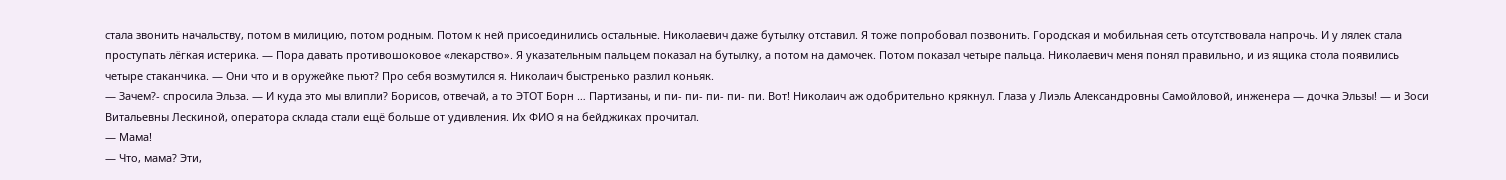стала звонить начальству, потом в милицию, потом родным. Потом к ней присоединились остальные. Николаевич даже бутылку отставил. Я тоже попробовал позвонить. Городская и мобильная сеть отсутствовала напрочь. И у лялек стала проступать лёгкая истерика. — Пора давать противошоковое «лекарство». Я указательным пальцем показал на бутылку, а потом на дамочек. Потом показал четыре пальца. Николаевич меня понял правильно, и из ящика стола появились четыре стаканчика. — Они что и в оружейке пьют? Про себя возмутился я. Николаич быстренько разлил коньяк.
— Зачем?- спросила Эльза. — И куда это мы влипли? Борисов, отвечай, а то ЭТОТ Борн … Партизаны, и пи- пи- пи- пи- пи. Вот! Николаич аж одобрительно крякнул. Глаза у Лиэль Александровны Самойловой, инженера — дочка Эльзы! — и Зоси Витальевны Лескиной, оператора склада стали ещё больше от удивления. Их ФИО я на бейджиках прочитал.
— Мама!
— Что, мама? Эти,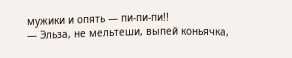мужики и опять — пи-пи-пи!!
— Эльза, не мельтеши, выпей коньячка,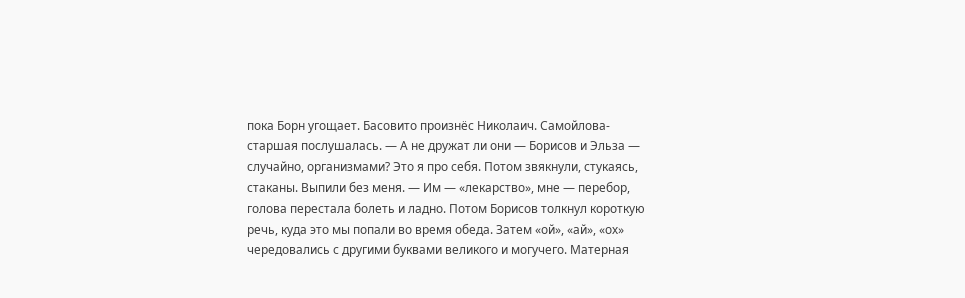пока Борн угощает. Басовито произнёс Николаич. Самойлова-старшая послушалась. — А не дружат ли они — Борисов и Эльза — случайно, организмами? Это я про себя. Потом звякнули, стукаясь, стаканы. Выпили без меня. — Им — «лекарство», мне — перебор, голова перестала болеть и ладно. Потом Борисов толкнул короткую речь, куда это мы попали во время обеда. Затем «ой», «ай», «ох» чередовались с другими буквами великого и могучего. Матерная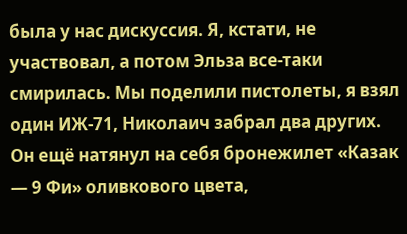была у нас дискуссия. Я, кстати, не участвовал, а потом Эльза все-таки смирилась. Мы поделили пистолеты, я взял один ИЖ-71, Николаич забрал два других. Он ещё натянул на себя бронежилет «Казак — 9 Фи» оливкового цвета,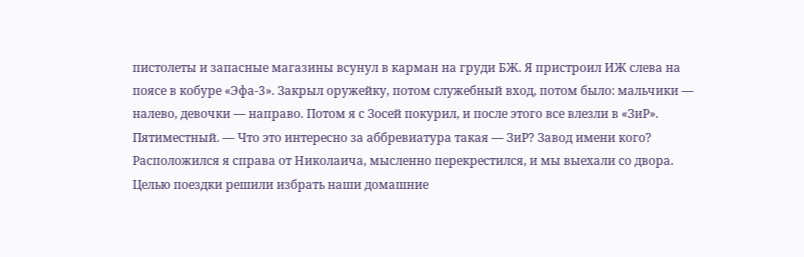пистолеты и запасные магазины всунул в карман на груди БЖ. Я пристроил ИЖ слева на поясе в кобуре «Эфа-3». Закрыл оружейку, потом служебный вход, потом было: мальчики — налево, девочки — направо. Потом я с Зосей покурил, и после этого все влезли в «ЗиР». Пятиместный. — Что это интересно за аббревиатура такая — ЗиР? Завод имени кого? Расположился я справа от Николаича, мысленно перекрестился, и мы выехали со двора. Целью поездки решили избрать наши домашние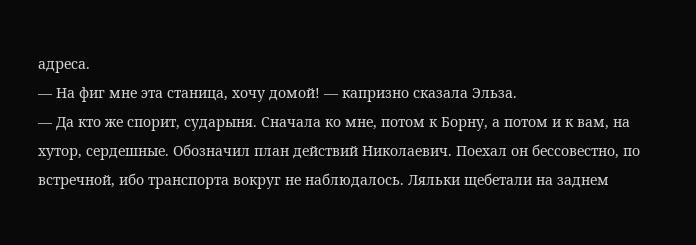адреса.
— На фиг мне эта станица, хочу домой! — капризно сказала Эльза.
— Да кто же спорит, сударыня. Сначала ко мне, потом к Борну, а потом и к вам, на хутор, сердешные. Обозначил план действий Николаевич. Поехал он бессовестно, по встречной, ибо транспорта вокруг не наблюдалось. Ляльки щебетали на заднем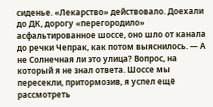сиденье. «Лекарство» действовало. Доехали до ДК, дорогу «перегородило» асфальтированное шоссе, оно шло от канала до речки Чепрак, как потом выяснилось. — А не Солнечная ли это улица? Вопрос, на который я не знал ответа. Шоссе мы пересекли, притормозив, я успел ещё рассмотреть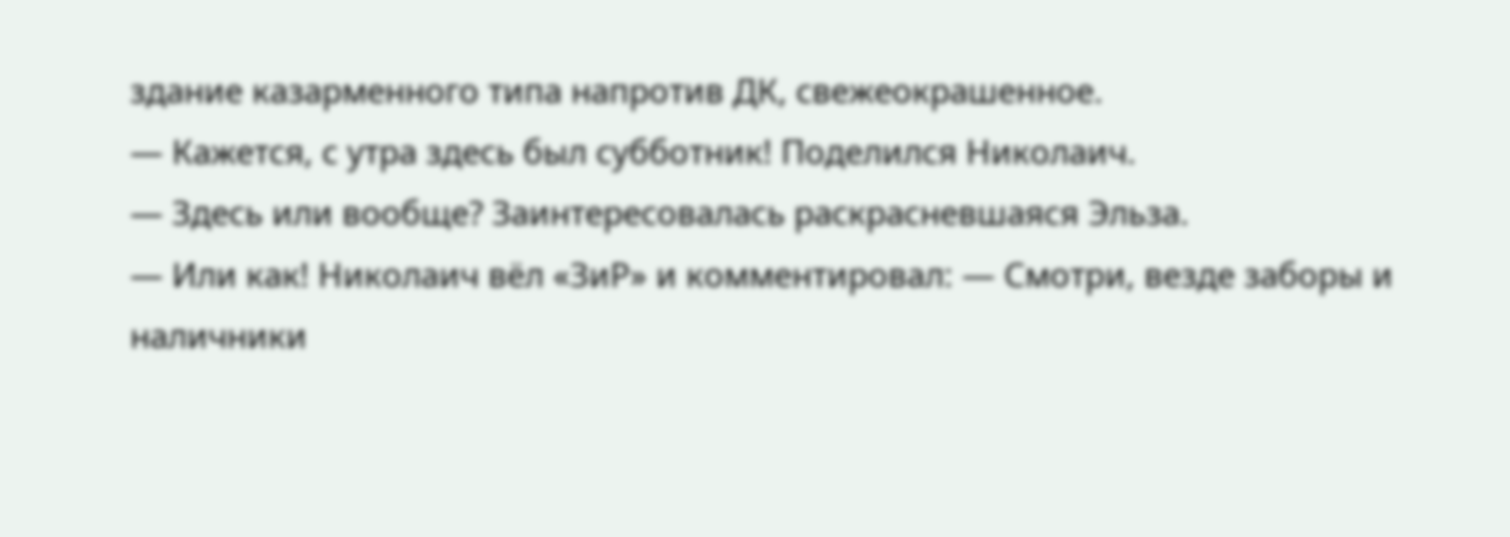здание казарменного типа напротив ДК, свежеокрашенное.
— Кажется, с утра здесь был субботник! Поделился Николаич.
— Здесь или вообще? Заинтересовалась раскрасневшаяся Эльза.
— Или как! Николаич вёл «ЗиР» и комментировал: — Смотри, везде заборы и наличники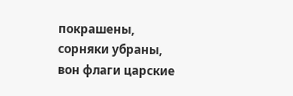покрашены, сорняки убраны, вон флаги царские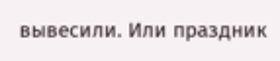вывесили. Или праздник